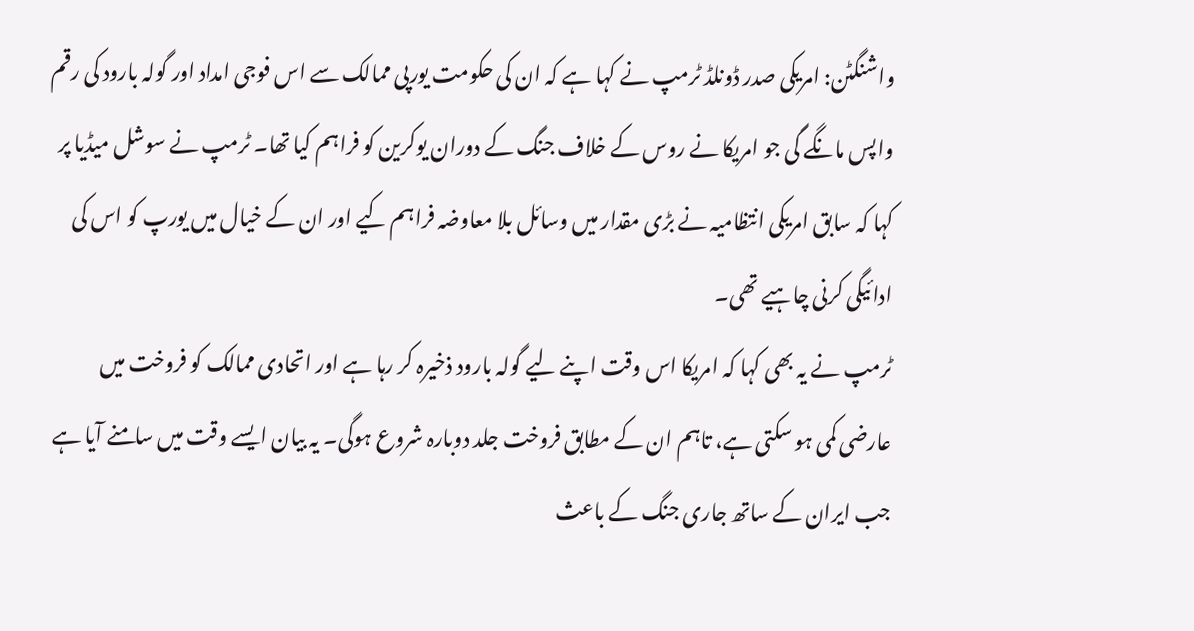واشنگٹن: امریکی صدر ڈونلڈ ٹرمپ نے کہا ہے کہ ان کی حکومت یورپی ممالک سے اس فوجی امداد اور گولہ بارود کی رقم واپس مانگے گی جو امریکا نے روس کے خلاف جنگ کے دوران یوکرین کو فراہم کیا تھا۔ ٹرمپ نے سوشل میڈیا پر کہا کہ سابق امریکی انتظامیہ نے بڑی مقدار میں وسائل بلا معاوضہ فراہم کیے اور ان کے خیال میں یورپ کو اس کی ادائیگی کرنی چاہیے تھی۔
ٹرمپ نے یہ بھی کہا کہ امریکا اس وقت اپنے لیے گولہ بارود ذخیرہ کر رہا ہے اور اتحادی ممالک کو فروخت میں عارضی کمی ہو سکتی ہے، تاہم ان کے مطابق فروخت جلد دوبارہ شروع ہوگی۔ یہ بیان ایسے وقت میں سامنے آیا ہے جب ایران کے ساتھ جاری جنگ کے باعث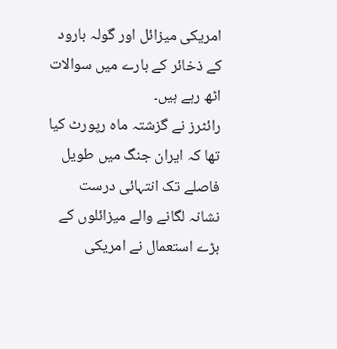امریکی میزائل اور گولہ بارود کے ذخائر کے بارے میں سوالات اٹھ رہے ہیں۔
رائٹرز نے گزشتہ ماہ رپورٹ کیا تھا کہ ایران جنگ میں طویل فاصلے تک انتہائی درست نشانہ لگانے والے میزائلوں کے بڑے استعمال نے امریکی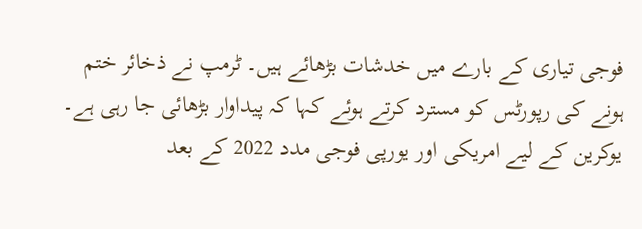فوجی تیاری کے بارے میں خدشات بڑھائے ہیں۔ ٹرمپ نے ذخائر ختم ہونے کی رپورٹس کو مسترد کرتے ہوئے کہا کہ پیداوار بڑھائی جا رہی ہے۔
یوکرین کے لیے امریکی اور یورپی فوجی مدد 2022 کے بعد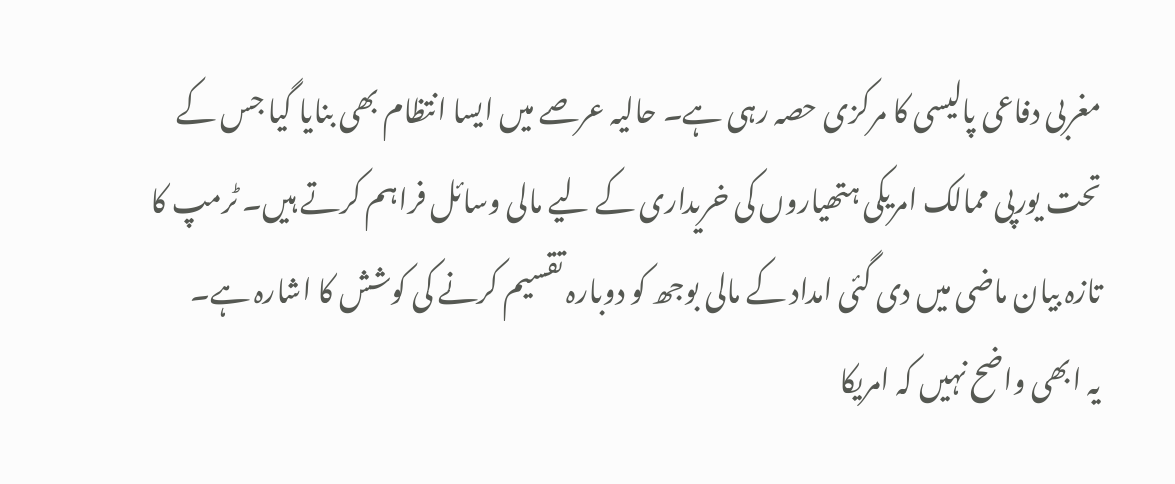مغربی دفاعی پالیسی کا مرکزی حصہ رہی ہے۔ حالیہ عرصے میں ایسا انتظام بھی بنایا گیا جس کے تحت یورپی ممالک امریکی ہتھیاروں کی خریداری کے لیے مالی وسائل فراہم کرتے ہیں۔ ٹرمپ کا تازہ بیان ماضی میں دی گئی امداد کے مالی بوجھ کو دوبارہ تقسیم کرنے کی کوشش کا اشارہ ہے۔
یہ ابھی واضح نہیں کہ امریکا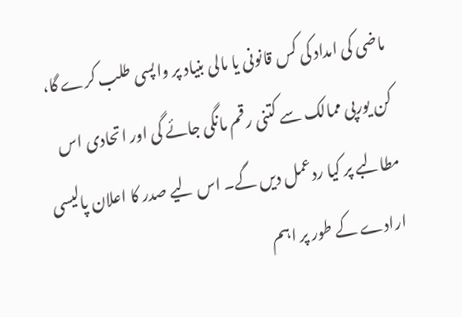ماضی کی امداد کی کس قانونی یا مالی بنیاد پر واپسی طلب کرے گا، کن یورپی ممالک سے کتنی رقم مانگی جائے گی اور اتحادی اس مطالبے پر کیا ردعمل دیں گے۔ اس لیے صدر کا اعلان پالیسی ارادے کے طور پر اہم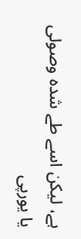ہے، لیکن اسے طے شدہ وصولی یا یورپی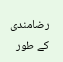رضامندی کے طور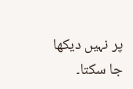پر نہیں دیکھا جا سکتا۔